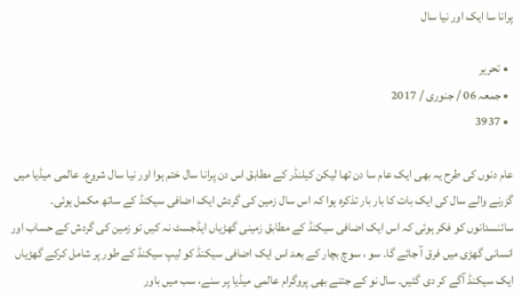پرانا سا ایک اور نیا سال

  • تحریر
  • جمعہ 06 / جنوری / 2017
  • 3937

عام دنوں کی طرح یہ بھی ایک عام سا دن تھا لیکن کیلنڈر کے مطابق اس دن پرانا سال ختم ہوا اور نیا سال شروع۔ عالمی میڈیا میں گزرنے والے سال کی ایک بات کا بار بار تذکرہ ہوا کہ اس سال زمین کی گردش ایک اضافی سیکنڈ کے ساتھ مکمل ہوئی۔ سائنسدانوں کو فکر ہوئی کہ اس ایک اضافی سیکنڈ کے مطابق زمینی گھڑیاں ایڈجسٹ نہ کیں تو زمین کی گردش کے حساب اور انسانی گھڑی میں فرق آ جائے گا۔ سو ، سوچ بچار کے بعد اس ایک اضافی سیکنڈ کو لیپ سیکنڈ کے طور پر شامل کرکے گھڑیاں ایک سیکنڈ آگے کر دی گئیں۔ سال نو کے جتنے بھی پروگرام عالمی میڈیا پر سنے، سب میں باور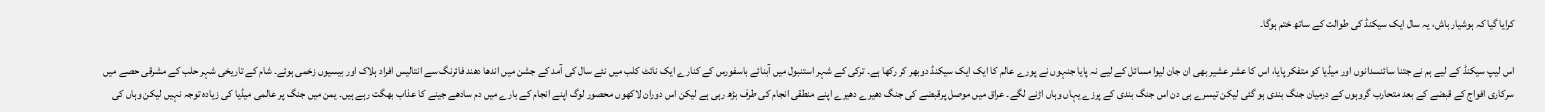کرایا گیا کہ ہوشیار باش، یہ سال ایک سیکنڈ کی طوالت کے ساتھ ختم ہوگا۔

اس لیپ سیکنڈ کے لیے ہم نے جتنا سائنسدانوں اور میڈیا کو متفکر پایا، اس کا عشر عشیر بھی ان جان لیوا مسائل کے لیے نہ پایا جنہوں نے پورے عالم کا ایک ایک سیکنڈ دوبھر کر رکھا ہے۔ ترکی کے شہر استنبول میں آبنائے باسفورس کے کنارے ایک نائٹ کلب میں نئے سال کی آمد کے جشن میں اندھا دھند فائرنگ سے انتالیس افراد ہلاک اور بیسیوں زخمی ہوئے۔ شام کے تاریخی شہر حلب کے مشرقی حصے میں سرکاری افواج کے قبضے کے بعد متحارب گروہوں کے درمیان جنگ بندی ہو گئی لیکن تیسرے ہی دن اس جنگ بندی کے پرزے یہاں وہاں اڑنے لگے۔ عراق میں موصل پرقبضے کی جنگ دھیرے دھیرے اپنے منطقی انجام کی طرف بڑھ رہی ہے لیکن اس دوران لاکھوں محصور لوگ اپنے انجام کے بارے میں دم سادھے جینے کا عذاب بھگت رہے ہیں۔ یمن میں جنگ پر عالمی میڈیا کی زیادہ توجہ نہیں لیکن وہاں کی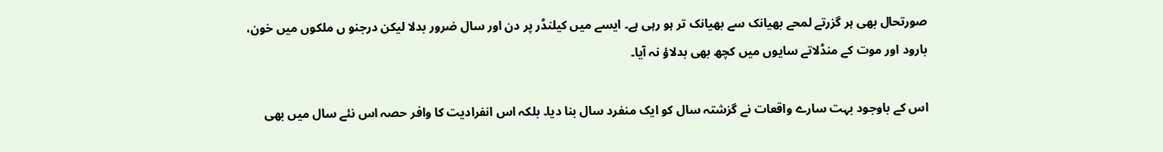صورتحال بھی ہر گزرتے لمحے بھیانک سے بھیانک تر ہو رہی ہے۔ ایسے میں کیلنڈر پر دن اور سال ضرور بدلا لیکن درجنو ں ملکوں میں خون، بارود اور موت کے منڈلاتے سایوں میں کچھ بھی بدلاؤ نہ آیا۔

اس کے باوجود بہت سارے واقعات نے گزشتہ سال کو ایک منفرد سال بنا دیا۔ بلکہ اس انفرادیت کا وافر حصہ اس نئے سال میں بھی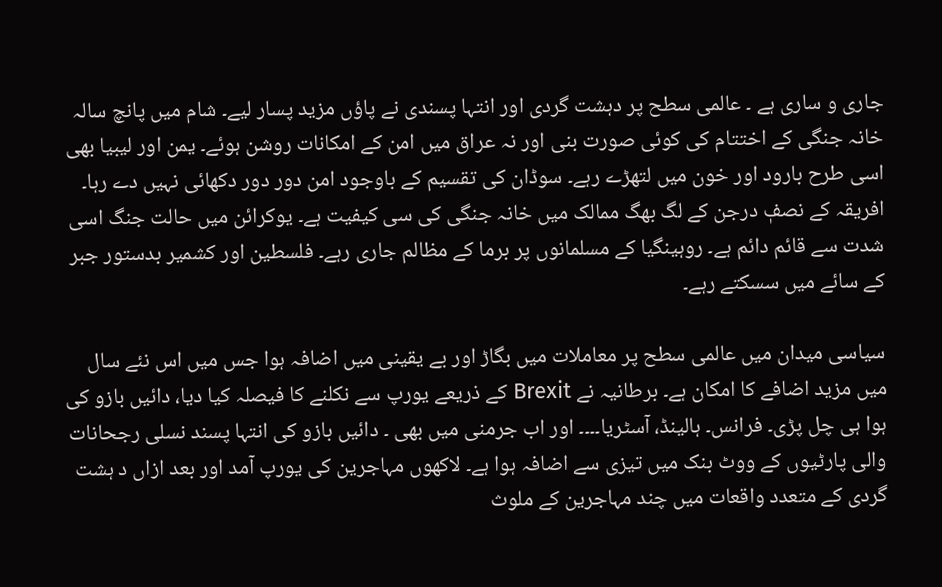جاری و ساری ہے ۔ عالمی سطح پر دہشت گردی اور انتہا پسندی نے پاؤں مزید پسار لیے۔ شام میں پانچ سالہ خانہ جنگی کے اختتام کی کوئی صورت بنی اور نہ عراق میں امن کے امکانات روشن ہوئے۔ یمن اور لیبیا بھی اسی طرح بارود اور خون میں لتھڑے رہے۔ سوڈان کی تقسیم کے باوجود امن دور دور دکھائی نہیں دے رہا۔ افریقہ کے نصفٖ درجن کے لگ بھگ ممالک میں خانہ جنگی کی سی کیفیت ہے۔ یوکرائن میں حالت جنگ اسی شدت سے قائم دائم ہے۔ روہینگیا کے مسلمانوں پر برما کے مظالم جاری رہے۔ فلسطین اور کشمیر بدستور جبر کے سائے میں سسکتے رہے۔

سیاسی میدان میں عالمی سطح پر معاملات میں بگاڑ اور بے یقینی میں اضافہ ہوا جس میں اس نئے سال میں مزید اضافے کا امکان ہے۔ برطانیہ نے Brexit کے ذریعے یورپ سے نکلنے کا فیصلہ کیا دیا، دائیں بازو کی ہوا ہی چل پڑی۔ فرانس۔ ہالینڈ، آسٹریا۔۔۔۔ اور اب جرمنی میں بھی ۔ دائیں بازو کی انتہا پسند نسلی رجحانات والی پارٹیوں کے ووٹ بنک میں تیزی سے اضافہ ہوا ہے۔ لاکھوں مہاجرین کی یورپ آمد اور بعد ازاں د ہشت گردی کے متعدد واقعات میں چند مہاجرین کے ملوث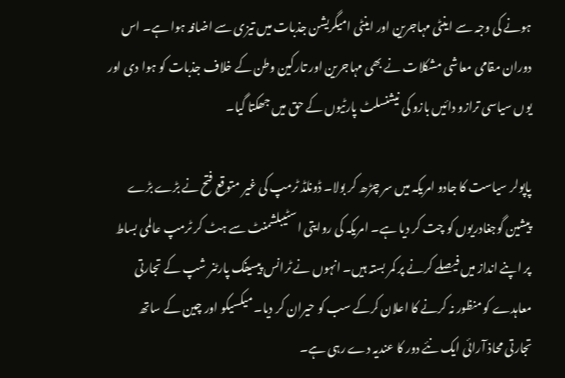ہونے کی وجہ سے اینٹی مہاجرین اور اینٹی امیگریشن جذبات میں تیزی سے اضافہ ہوا ہے۔ اس دوران مقامی معاشی مشکلات نے بھی مہاجرین اور تارکین وطن کے خلاف جذبات کو ہوا دی اور یوں سیاسی ترازو دائیں بازو کی نیشنسلٹ پارٹیوں کے حق میں جھکتا گیا۔

پاپولر سیاست کا جادو امریکہ میں سر چڑھ کر بولا۔ ڈونلڈ ٹرمپ کی غیر متوقع فتح نے بڑے بڑے پیشین گوجغادریوں کو چت کر دیا ہے۔ امریکہ کی روایتی اسٹیبلشمنٹ سے ہٹ کر ٹرمپ عالمی بساط پر اپنے انداز میں فیصلے کرنے پر کمر بستہ ہیں۔ انہوں نے ٹرانس پیسیفک پارٹنر شپ کے تجارتی معاہدے کو منظور نہ کرنے کا اعلان کرکے سب کو حیران کر دیا۔ میکسیکو اور چین کے ساتھ تجارتی محاذ آرائی ایک نئے دور کا عندیہ دے رہی ہے۔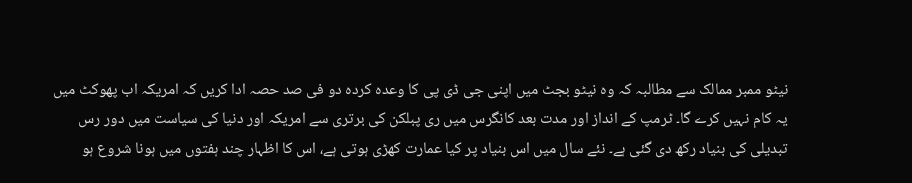نیٹو ممبر ممالک سے مطالبہ کہ وہ نیٹو بجٹ میں اپنی جی ڈی پی کا وعدہ کردہ دو فی صد حصہ ادا کریں کہ امریکہ اب پھوکٹ میں یہ کام نہیں کرے گا۔ ٹرمپ کے انداز اور مدت بعد کانگرس میں ری پبلکن کی برتری سے امریکہ اور دنیا کی سیاست میں دور رس تبدیلی کی بنیاد رکھ دی گئی ہے۔ نئے سال میں اس بنیاد پر کیا عمارت کھڑی ہوتی ہے، اس کا اظہار چند ہفتوں میں ہونا شروع ہو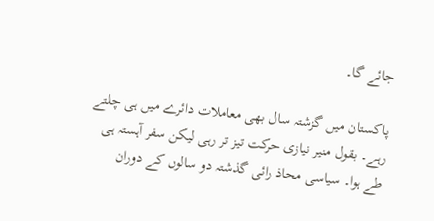جائے گا۔

پاکستان میں گزشتہ سال بھی معاملات دائرے میں ہی چلتے رہے۔ بقول منیر نیازی حرکت تیز تر رہی لیکن سفر آہستہ ہی طے ہوا۔ سیاسی محاذ رائی گذشتہ دو سالوں کے دوران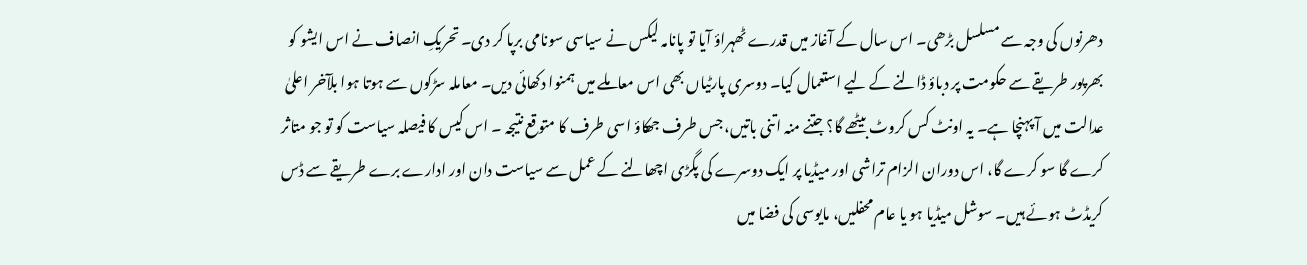دھرنوں کی وجہ سے مسلسل بڑھی۔ اس سال کے آغاز میں قدرے ٹھہراؤ آیا تو پانامہ لیکس نے سیاسی سونامی برپا کر دی۔ تحریکِ انصاف نے اس ایشو کو بھرپور طریقے سے حکومت پر دباؤ ڈالنے کے لیے استعمال کیا۔ دوسری پارٹیاں بھی اس معاملے میں ہمنوا دکھائی دیں۔ معاملہ سڑکوں سے ہوتا ہوا بلآخر اعلیٰ عدالت میں آ پہنچا ہے۔ یہ اونٹ کس کروٹ بیٹھے گا؟ جتنے منہ اتنی باتیں، جس طرف جھکاؤ اسی طرف کا متوقع نتیجہ ۔ اس کیس کا فیصلہ سیاست کو تو جو متاثر کرے گا سو کرے گا، اس دوران الزام تراشی اور میڈیا پر ایک دوسرے کی پگڑی اچھالنے کے عمل سے سیاست دان اور ادارے برے طریقے سے ڈس کریڈٹ ہوئے ہیں۔ سوشل میڈیا ہو یا عام محفلیں، مایوسی کی فضا میں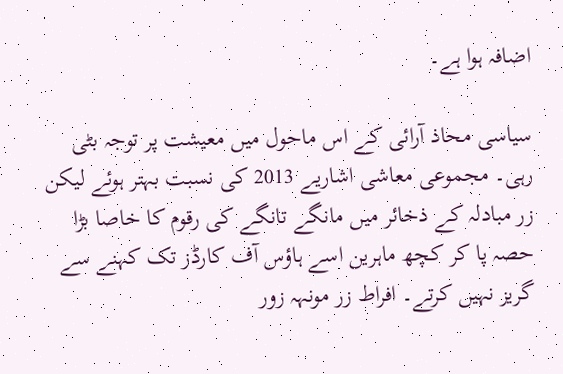اضافہ ہوا ہے۔

سیاسی محاذ آرائی کے اس ماحول میں معیشت پر توجہ بٹی رہی۔ مجموعی معاشی اشاریے 2013 کی نسبت بہتر ہوئے لیکن زر مبادلہ کے ذخائر میں مانگے تانگے کی رقوم کا خاصا بڑا حصہ پا کر کچھ ماہرین اسے ہاؤس آف کارڈز تک کہنے سے گریز نہیں کرتے۔ افراط زر مونہہ زور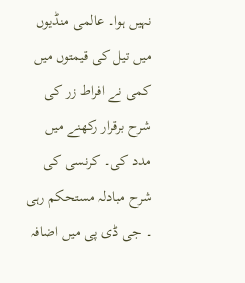نہیں ہوا۔ عالمی منڈیوں میں تیل کی قیمتوں میں کمی نے افراط زر کی شرح برقرار رکھنے میں مدد کی۔ کرنسی کی شرح مبادلہ مستحکم رہی ۔ جی ڈی پی میں اضافہ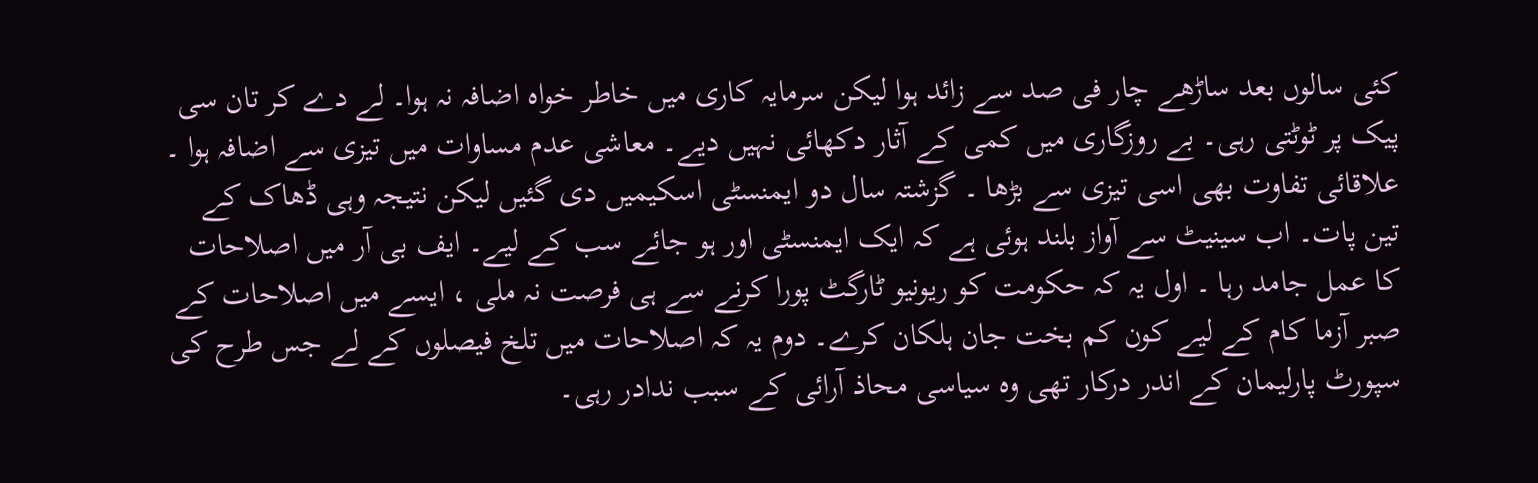کئی سالوں بعد ساڑھے چار فی صد سے زائد ہوا لیکن سرمایہ کاری میں خاطر خواہ اضافہ نہ ہوا۔ لے دے کر تان سی پیک پر ٹوٹتی رہی۔ بے روزگاری میں کمی کے آثار دکھائی نہیں دیے۔ معاشی عدم مساوات میں تیزی سے اضافہ ہوا ۔ علاقائی تفاوت بھی اسی تیزی سے بڑھا ۔ گزشتہ سال دو ایمنسٹی اسکیمیں دی گئیں لیکن نتیجہ وہی ڈھاک کے تین پات۔ اب سینیٹ سے آواز بلند ہوئی ہے کہ ایک ایمنسٹی اور ہو جائے سب کے لیے۔ ایف بی آر میں اصلاحات کا عمل جامد رہا ۔ اول یہ کہ حکومت کو ریونیو ٹارگٹ پورا کرنے سے ہی فرصت نہ ملی ، ایسے میں اصلاحات کے صبر آزما کام کے لیے کون کم بخت جان ہلکان کرے۔ دوم یہ کہ اصلاحات میں تلخ فیصلوں کے لے جس طرح کی سپورٹ پارلیمان کے اندر درکار تھی وہ سیاسی محاذ آرائی کے سبب ندادر رہی۔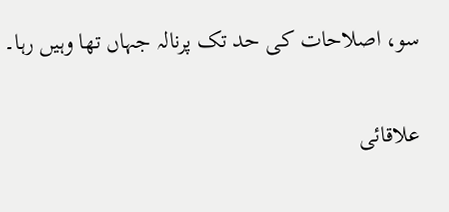سو، اصلاحات کی حد تک پرنالہ جہاں تھا وہیں رہا۔

علاقائی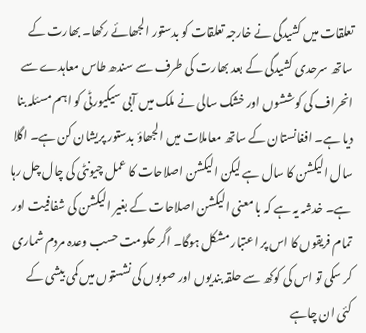تعلقات میں کشیدگی نے خارجہ تعلقات کو بدستور الجھائے رکھا۔ بھارت کے ساتھ سرحدی کشیدگی کے بعد بھارت کی طرف سے سندھ طاس معاہدے سے انحراف کی کوششوں اور خشک سالی نے ملک میں آبی سیکیورٹی کو اہم مسئلہ بنا دیا ہے۔ افغانستان کے ساتھ معاملات میں الجھاؤ بدستور پریشان کن ہے۔ اگلا سال الیکشن کا سال ہے لیکن الیکشن اصلاحات کا عمل چیونٹی کی چال چل رہا ہے۔ خدشہ یہ ہے کہ با معنی الیکشن اصلاحات کے بغیر الیکشن کی شفافیت اور تمام فریقوں کا اس پر اعتبار مشکل ہوگا۔ اگر حکومت حسب وعدہ مردم شماری کر سکی تو اس کی کوکھ سے حلقہ بندیوں اور صوبوں کی نشستوں میں کمی بیشی کے کئی ان چاہے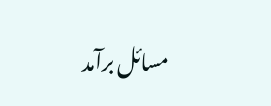مسائل برآمد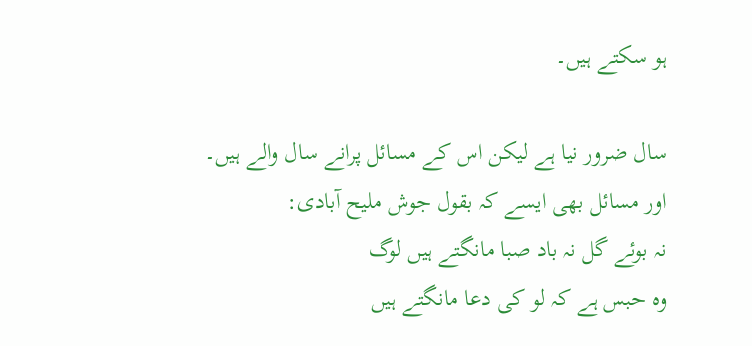ہو سکتے ہیں۔

سال ضرور نیا ہے لیکن اس کے مسائل پرانے سال والے ہیں۔ اور مسائل بھی ایسے کہ بقول جوش ملیح آبادی:
نہ بوئے گل نہ باد صبا مانگتے ہیں لوگ
وہ حبس ہے کہ لو کی دعا مانگتے ہیں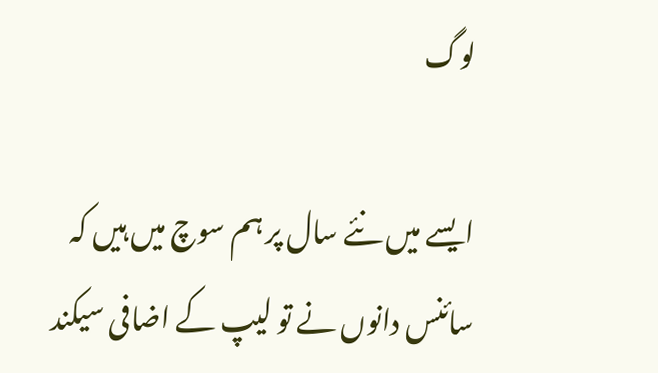لوگ

ایسے میں نئے سال پر ہم سوچ میں ہیں کہ سائنس دانوں نے تو لیپ کے اضافی سیکند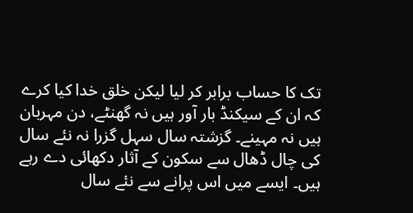تک کا حساب برابر کر لیا لیکن خلق خدا کیا کرے کہ ان کے سیکنڈ بار آور ہیں نہ گھنٹے، دن مہربان ہیں نہ مہینے۔ گزشتہ سال سہل گزرا نہ نئے سال کی چال ڈھال سے سکون کے آثار دکھائی دے رہے ہیں۔ ایسے میں اس پرانے سے نئے سال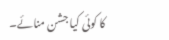کا کوئی کیا جشن منائے۔